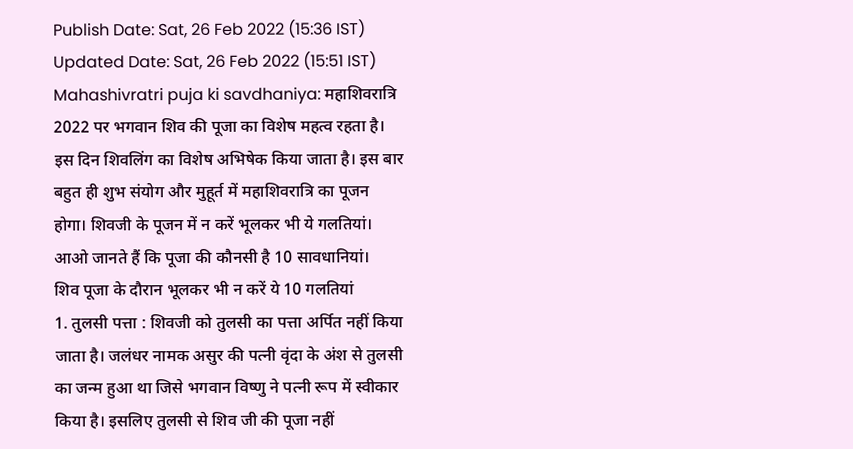Publish Date: Sat, 26 Feb 2022 (15:36 IST)
Updated Date: Sat, 26 Feb 2022 (15:51 IST)
Mahashivratri puja ki savdhaniya: महाशिवरात्रि 2022 पर भगवान शिव की पूजा का विशेष महत्व रहता है। इस दिन शिवलिंग का विशेष अभिषेक किया जाता है। इस बार बहुत ही शुभ संयोग और मुहूर्त में महाशिवरात्रि का पूजन होगा। शिवजी के पूजन में न करें भूलकर भी ये गलतियां। आओ जानते हैं कि पूजा की कौनसी है 10 सावधानियां।
शिव पूजा के दौरान भूलकर भी न करें ये 10 गलतियां
1. तुलसी पत्ता : शिवजी को तुलसी का पत्ता अर्पित नहीं किया जाता है। जलंधर नामक असुर की पत्नी वृंदा के अंश से तुलसी का जन्म हुआ था जिसे भगवान विष्णु ने पत्नी रूप में स्वीकार किया है। इसलिए तुलसी से शिव जी की पूजा नहीं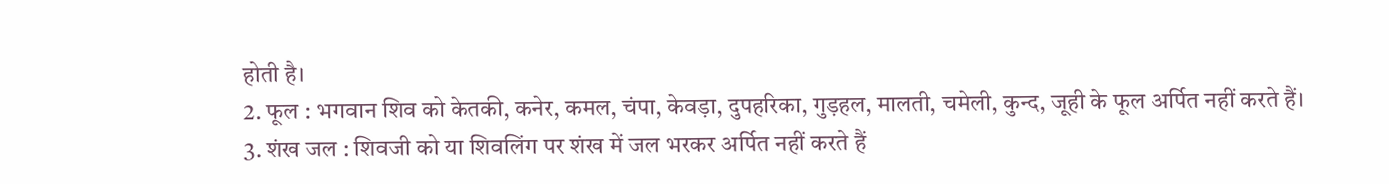होती है।
2. फूल : भगवान शिव को केतकी, कनेर, कमल, चंपा, केवड़ा, दुपहरिका, गुड़हल, मालती, चमेली, कुन्द, जूही के फूल अर्पित नहीं करते हैं।
3. शंख जल : शिवजी को या शिवलिंग पर शंख में जल भरकर अर्पित नहीं करते हैं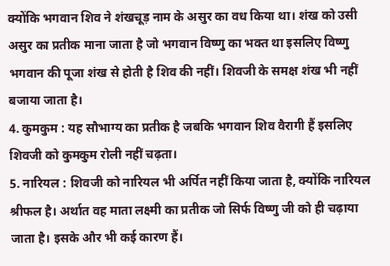क्योंकि भगवान शिव ने शंखचूड़ नाम के असुर का वध किया था। शंख को उसी असुर का प्रतीक माना जाता है जो भगवान विष्णु का भक्त था इसलिए विष्णु भगवान की पूजा शंख से होती है शिव की नहीं। शिवजी के समक्ष शंख भी नहीं बजाया जाता है।
4. कुमकुम : यह सौभाग्य का प्रतीक है जबकि भगवान शिव वैरागी हैं इसलिए शिवजी को कुमकुम रोली नहीं चढ़ता।
5. नारियल : शिवजी को नारियल भी अर्पित नहीं किया जाता है, क्योंकि नारियल श्रीफल है। अर्थात वह माता लक्ष्मी का प्रतीक जो सिर्फ विष्णु जी को ही चढ़ाया जाता है। इसके और भी कई कारण हैं।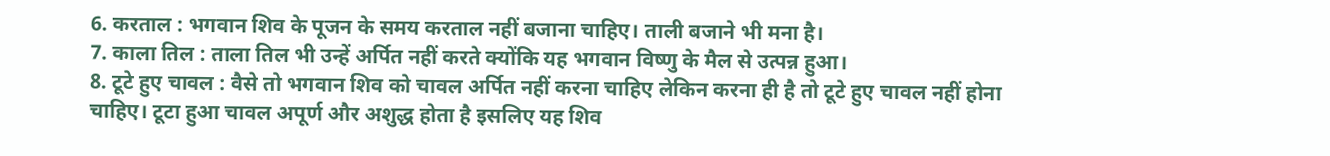6. करताल : भगवान शिव के पूजन के समय करताल नहीं बजाना चाहिए। ताली बजाने भी मना है।
7. काला तिल : ताला तिल भी उन्हें अर्पित नहीं करते क्योंकि यह भगवान विष्णु के मैल से उत्पन्न हुआ।
8. टूटे हुए चावल : वैसे तो भगवान शिव को चावल अर्पित नहीं करना चाहिए लेकिन करना ही है तो टूटे हुए चावल नहीं होना चाहिए। टूटा हुआ चावल अपूर्ण और अशुद्ध होता है इसलिए यह शिव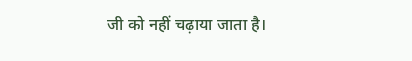जी को नहीं चढ़ाया जाता है।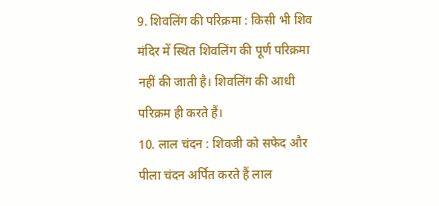9. शिवलिंग की परिक्रमा : किसी भी शिव मंदिर में स्थित शिवलिंग की पूर्ण परिक्रमा नहीं की जाती है। शिवलिंग की आधी परिक्रम ही करते हैं।
10. लाल चंदन : शिवजी को सफेद और पीला चंदन अर्पित करते हैं लाल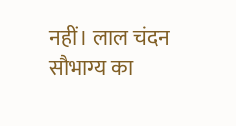नहीं। लाल चंदन सौभाग्य का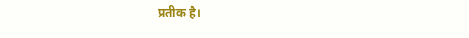प्रतीक है।